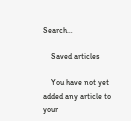Search…

    Saved articles

    You have not yet added any article to your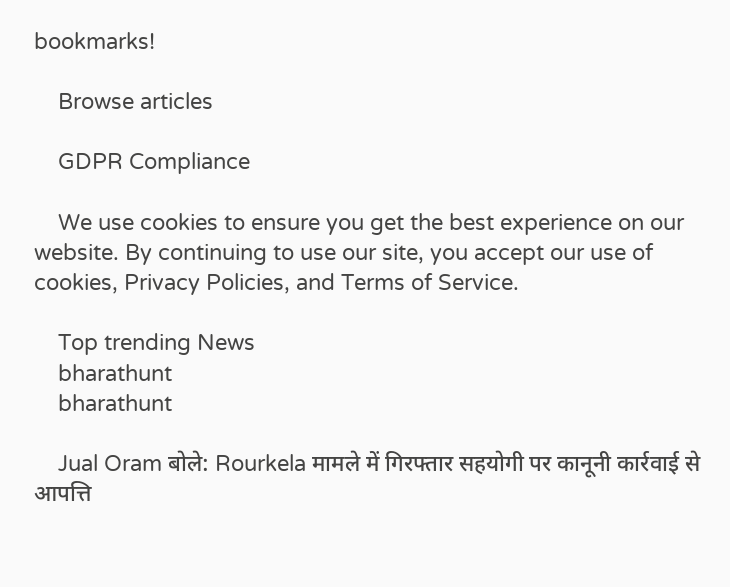bookmarks!

    Browse articles

    GDPR Compliance

    We use cookies to ensure you get the best experience on our website. By continuing to use our site, you accept our use of cookies, Privacy Policies, and Terms of Service.

    Top trending News
    bharathunt
    bharathunt

    Jual Oram बोले: Rourkela मामले में गिरफ्तार सहयोगी पर कानूनी कार्रवाई से आपत्ति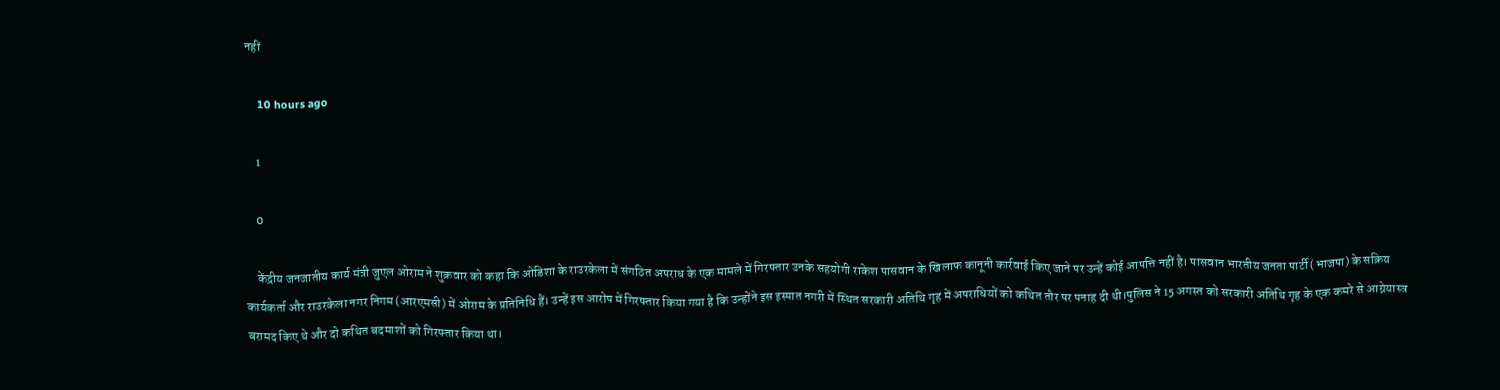नहीं

    10 hours ago

    1

    0

    केंद्रीय जनजातीय कार्य मंत्री जुएल ओराम ने शुक्रवार को कहा कि ओडिशा के राउरकेला में संगठित अपराध के एक मामले में गिरफ्तार उनके सहयोगी राकेश पासवान के खिलाफ कानूनी कार्रवाई किए जाने पर उन्हें कोई आपत्ति नहीं है। पासवान भारतीय जनता पार्टी (भाजपा) के सक्रिय कार्यकर्ता और राउरकेला नगर निगम (आरएमसी) में ओराम के प्रतिनिधि हैं। उन्हें इस आरोप में गिरफ्तार किया गया है कि उन्होंने इस इस्पात नगरी में स्थित सरकारी अतिथि गृह में अपराधियों को कथित तौर पर पनाह दी थी।पुलिस ने 15 अगस्त को सरकारी अतिथि गृह के एक कमरे से आग्नेयास्त्र बरामद किए थे और दो कथित बदमाशों को गिरफ्तार किया था।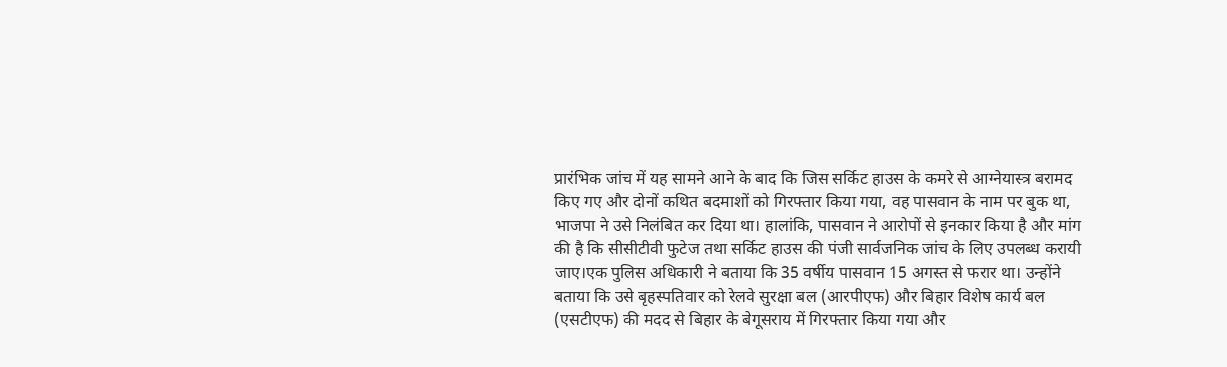प्रारंभिक जांच में यह सामने आने के बाद कि जिस सर्किट हाउस के कमरे से आग्नेयास्त्र बरामद किए गए और दोनों कथित बदमाशों को गिरफ्तार किया गया, वह पासवान के नाम पर बुक था, भाजपा ने उसे निलंबित कर दिया था। हालांकि, पासवान ने आरोपों से इनकार किया है और मांग की है कि सीसीटीवी फुटेज तथा सर्किट हाउस की पंजी सार्वजनिक जांच के लिए उपलब्ध करायी जाए।एक पुलिस अधिकारी ने बताया कि 35 वर्षीय पासवान 15 अगस्त से फरार था। उन्होंने बताया कि उसे बृहस्पतिवार को रेलवे सुरक्षा बल (आरपीएफ) और बिहार विशेष कार्य बल (एसटीएफ) की मदद से बिहार के बेगूसराय में गिरफ्तार किया गया और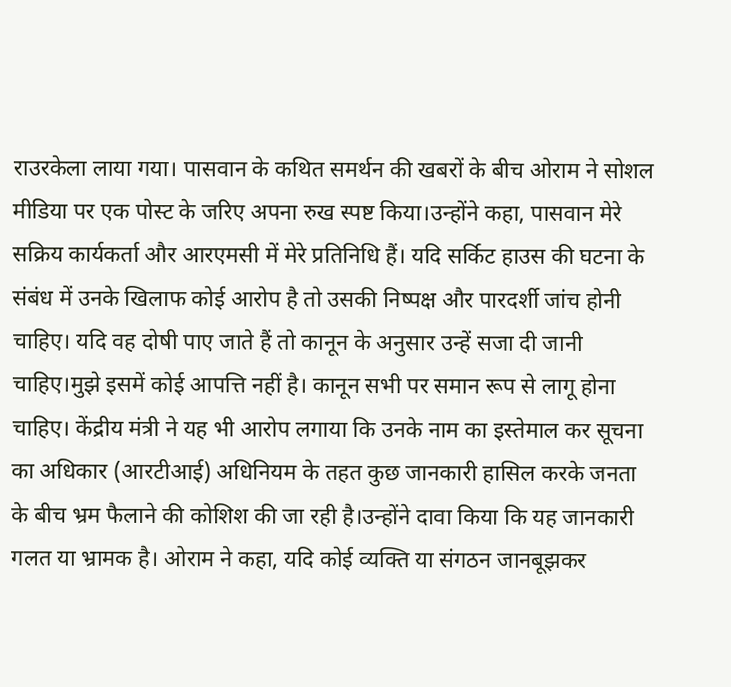राउरकेला लाया गया। पासवान के कथित समर्थन की खबरों के बीच ओराम ने सोशल मीडिया पर एक पोस्ट के जरिए अपना रुख स्पष्ट किया।उन्होंने कहा, पासवान मेरे सक्रिय कार्यकर्ता और आरएमसी में मेरे प्रतिनिधि हैं। यदि सर्किट हाउस की घटना के संबंध में उनके खिलाफ कोई आरोप है तो उसकी निष्पक्ष और पारदर्शी जांच होनी चाहिए। यदि वह दोषी पाए जाते हैं तो कानून के अनुसार उन्हें सजा दी जानी चाहिए।मुझे इसमें कोई आपत्ति नहीं है। कानून सभी पर समान रूप से लागू होना चाहिए। केंद्रीय मंत्री ने यह भी आरोप लगाया कि उनके नाम का इस्तेमाल कर सूचना का अधिकार (आरटीआई) अधिनियम के तहत कुछ जानकारी हासिल करके जनता के बीच भ्रम फैलाने की कोशिश की जा रही है।उन्होंने दावा किया कि यह जानकारी गलत या भ्रामक है। ओराम ने कहा, यदि कोई व्यक्ति या संगठन जानबूझकर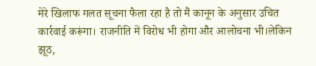मेरे खिलाफ गलत सूचना फैला रहा है तो मैं कानून के अनुसार उचित कार्रवाई करूंगा। राजनीति में विरोध भी होगा और आलोचना भी।लेकिन झूठ,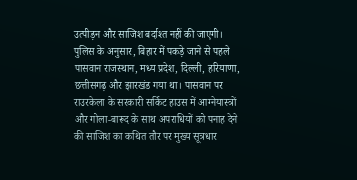उत्पीड़न और साजिश बर्दाश्त नहीं की जाएगी। पुलिस के अनुसार, बिहार में पकड़े जाने से पहले पासवान राजस्थान, मध्य प्रदेश, दिल्ली, हरियाणा, छत्तीसगढ़ और झारखंड गया था। पासवान पर राउरकेला के सरकारी सर्किट हाउस में आग्नेयास्त्रों और गोला-बारूद के साथ अपराधियों को पनाह देने की साजिश का कथित तौर पर मुख्य सूत्रधार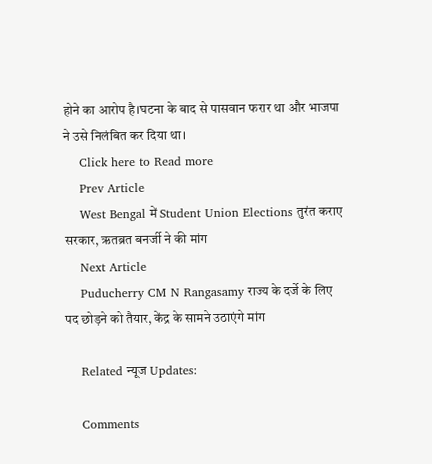होने का आरोप है।घटना के बाद से पासवान फरार था और भाजपा ने उसे निलंबित कर दिया था।
    Click here to Read more
    Prev Article
    West Bengal में Student Union Elections तुरंत कराए सरकार, ऋतब्रत बनर्जी ने की मांग
    Next Article
    Puducherry CM N Rangasamy राज्य के दर्जे के लिए पद छोड़ने को तैयार, केंद्र के सामने उठाएंगे मांग

    Related न्यूज Updates:

    Comments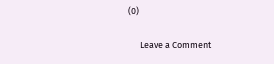(0)

      Leave a Comment